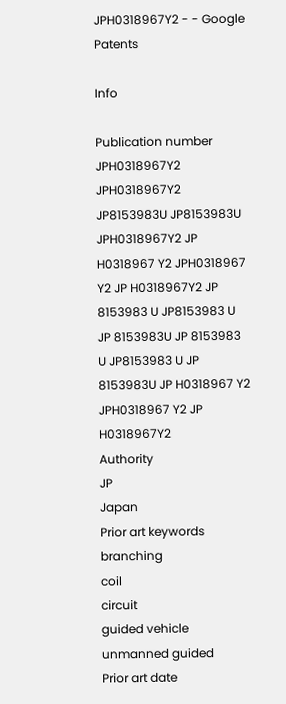JPH0318967Y2 - - Google Patents

Info

Publication number
JPH0318967Y2
JPH0318967Y2 JP8153983U JP8153983U JPH0318967Y2 JP H0318967 Y2 JPH0318967 Y2 JP H0318967Y2 JP 8153983 U JP8153983 U JP 8153983U JP 8153983 U JP8153983 U JP 8153983U JP H0318967 Y2 JPH0318967 Y2 JP H0318967Y2
Authority
JP
Japan
Prior art keywords
branching
coil
circuit
guided vehicle
unmanned guided
Prior art date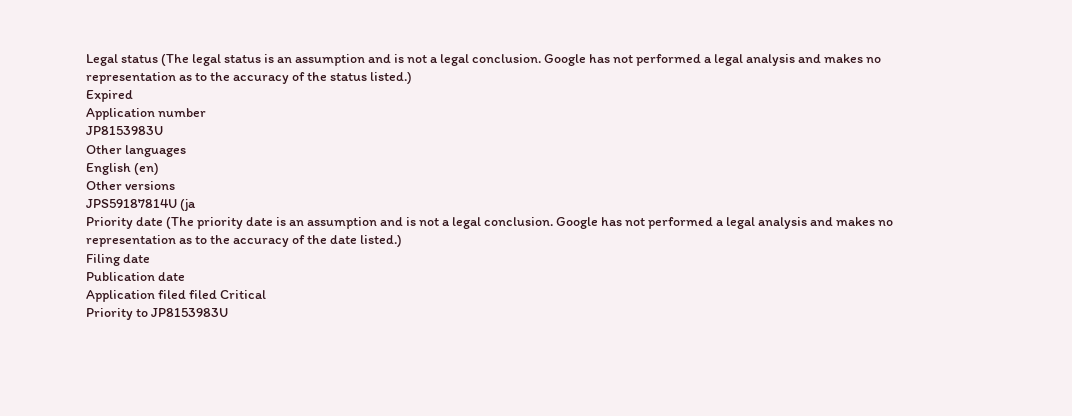Legal status (The legal status is an assumption and is not a legal conclusion. Google has not performed a legal analysis and makes no representation as to the accuracy of the status listed.)
Expired
Application number
JP8153983U
Other languages
English (en)
Other versions
JPS59187814U (ja
Priority date (The priority date is an assumption and is not a legal conclusion. Google has not performed a legal analysis and makes no representation as to the accuracy of the date listed.)
Filing date
Publication date
Application filed filed Critical
Priority to JP8153983U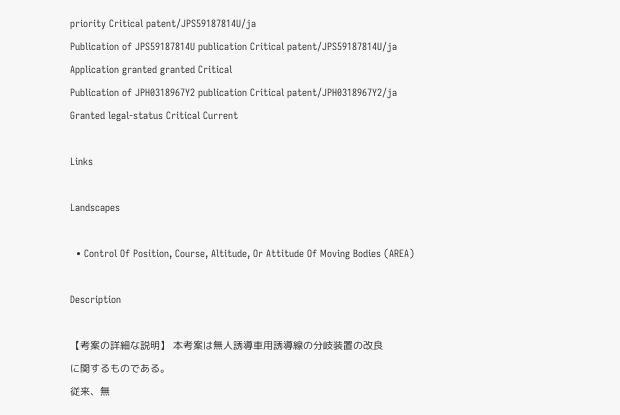priority Critical patent/JPS59187814U/ja
Publication of JPS59187814U publication Critical patent/JPS59187814U/ja
Application granted granted Critical
Publication of JPH0318967Y2 publication Critical patent/JPH0318967Y2/ja
Granted legal-status Critical Current

Links

Landscapes

  • Control Of Position, Course, Altitude, Or Attitude Of Moving Bodies (AREA)

Description

【考案の詳細な説明】 本考案は無人誘導車用誘導線の分岐装置の改良
に関するものである。
従来、無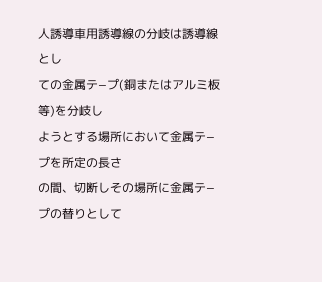人誘導車用誘導線の分岐は誘導線とし
ての金属テ−プ(銅またはアルミ板等)を分岐し
ようとする場所において金属テ−プを所定の長さ
の間、切断しその場所に金属テ−プの替りとして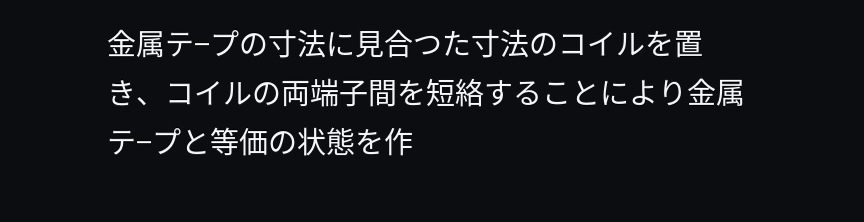金属テ−プの寸法に見合つた寸法のコイルを置
き、コイルの両端子間を短絡することにより金属
テ−プと等価の状態を作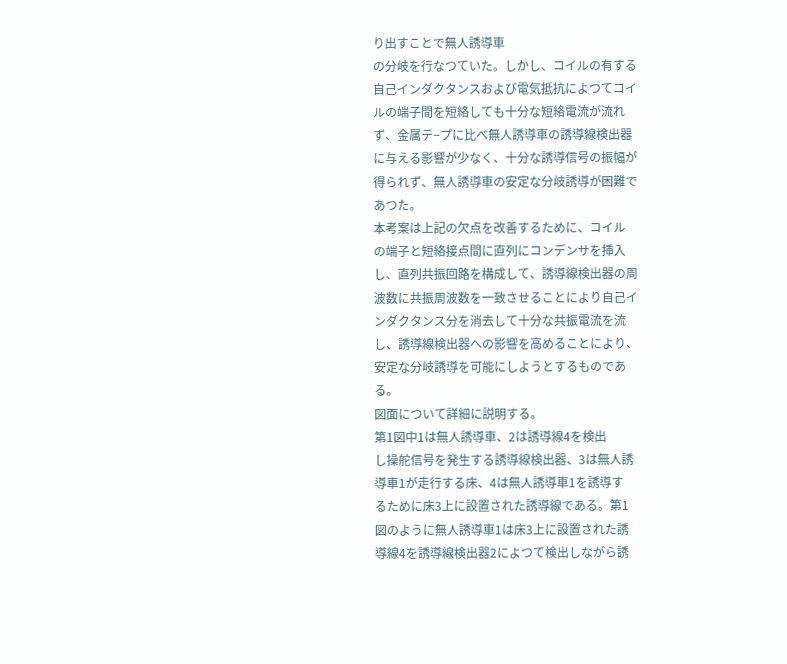り出すことで無人誘導車
の分岐を行なつていた。しかし、コイルの有する
自己インダクタンスおよび電気抵抗によつてコイ
ルの端子間を短絡しても十分な短絡電流が流れ
ず、金属テ−プに比べ無人誘導車の誘導線検出器
に与える影響が少なく、十分な誘導信号の振幅が
得られず、無人誘導車の安定な分岐誘導が困難で
あつた。
本考案は上記の欠点を改善するために、コイル
の端子と短絡接点間に直列にコンデンサを挿入
し、直列共振回路を構成して、誘導線検出器の周
波数に共振周波数を一致させることにより自己イ
ンダクタンス分を消去して十分な共振電流を流
し、誘導線検出器への影響を高めることにより、
安定な分岐誘導を可能にしようとするものであ
る。
図面について詳細に説明する。
第1図中1は無人誘導車、2は誘導線4を検出
し操舵信号を発生する誘導線検出器、3は無人誘
導車1が走行する床、4は無人誘導車1を誘導す
るために床3上に設置された誘導線である。第1
図のように無人誘導車1は床3上に設置された誘
導線4を誘導線検出器2によつて検出しながら誘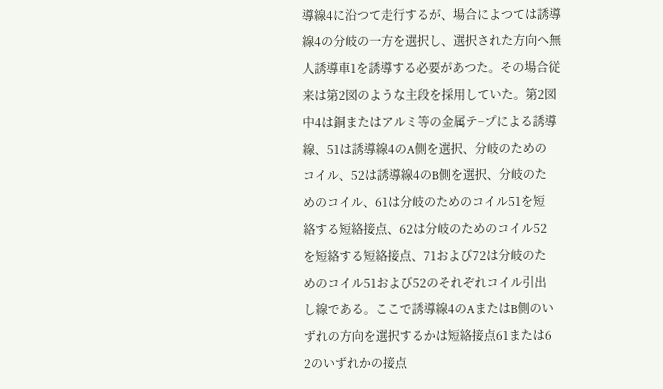導線4に沿つて走行するが、場合によつては誘導
線4の分岐の一方を選択し、選択された方向へ無
人誘導車1を誘導する必要があつた。その場合従
来は第2図のような主段を採用していた。第2図
中4は銅またはアルミ等の金属テ−プによる誘導
線、51は誘導線4のA側を選択、分岐のための
コイル、52は誘導線4のB側を選択、分岐のた
めのコイル、61は分岐のためのコイル51を短
絡する短絡接点、62は分岐のためのコイル52
を短絡する短絡接点、71および72は分岐のた
めのコイル51および52のそれぞれコイル引出
し線である。ここで誘導線4のAまたはB側のい
ずれの方向を選択するかは短絡接点61または6
2のいずれかの接点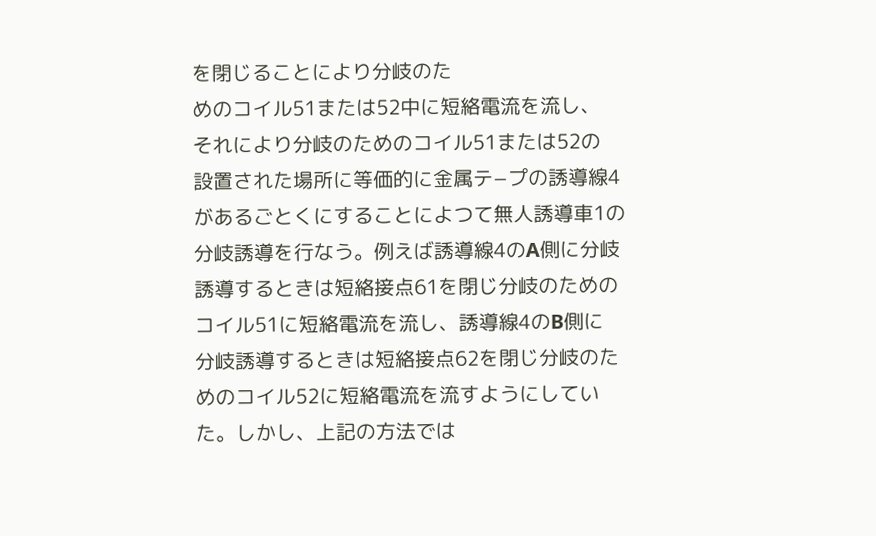を閉じることにより分岐のた
めのコイル51または52中に短絡電流を流し、
それにより分岐のためのコイル51または52の
設置された場所に等価的に金属テ−プの誘導線4
があるごとくにすることによつて無人誘導車1の
分岐誘導を行なう。例えば誘導線4のA側に分岐
誘導するときは短絡接点61を閉じ分岐のための
コイル51に短絡電流を流し、誘導線4のB側に
分岐誘導するときは短絡接点62を閉じ分岐のた
めのコイル52に短絡電流を流すようにしてい
た。しかし、上記の方法では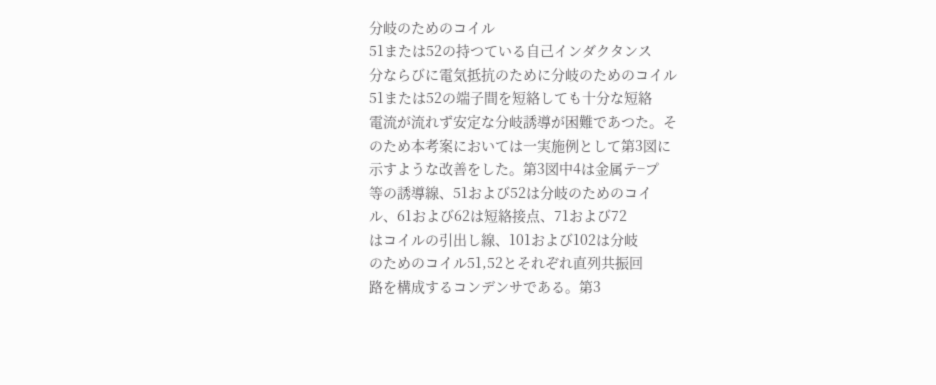分岐のためのコイル
51または52の持つている自己インダクタンス
分ならびに電気抵抗のために分岐のためのコイル
51または52の端子間を短絡しても十分な短絡
電流が流れず安定な分岐誘導が困難であつた。そ
のため本考案においては一実施例として第3図に
示すような改善をした。第3図中4は金属テ−プ
等の誘導線、51および52は分岐のためのコイ
ル、61および62は短絡接点、71および72
はコイルの引出し線、101および102は分岐
のためのコイル51,52とそれぞれ直列共振回
路を構成するコンデンサである。第3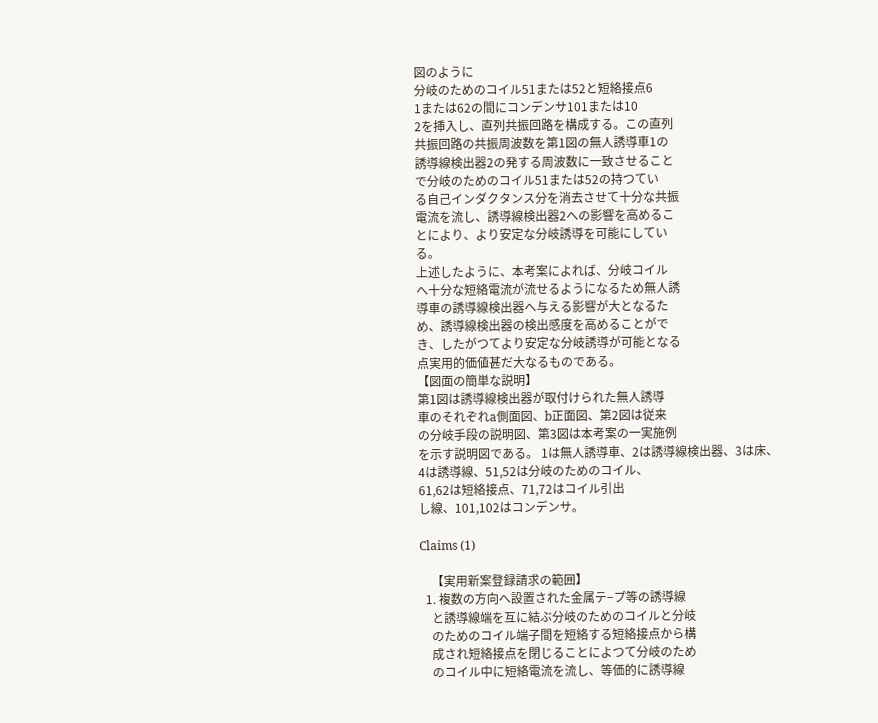図のように
分岐のためのコイル51または52と短絡接点6
1または62の間にコンデンサ101または10
2を挿入し、直列共振回路を構成する。この直列
共振回路の共振周波数を第1図の無人誘導車1の
誘導線検出器2の発する周波数に一致させること
で分岐のためのコイル51または52の持つてい
る自己インダクタンス分を消去させて十分な共振
電流を流し、誘導線検出器2への影響を高めるこ
とにより、より安定な分岐誘導を可能にしてい
る。
上述したように、本考案によれば、分岐コイル
へ十分な短絡電流が流せるようになるため無人誘
導車の誘導線検出器へ与える影響が大となるた
め、誘導線検出器の検出感度を高めることがで
き、したがつてより安定な分岐誘導が可能となる
点実用的価値甚だ大なるものである。
【図面の簡単な説明】
第1図は誘導線検出器が取付けられた無人誘導
車のそれぞれa側面図、b正面図、第2図は従来
の分岐手段の説明図、第3図は本考案の一実施例
を示す説明図である。 1は無人誘導車、2は誘導線検出器、3は床、
4は誘導線、51,52は分岐のためのコイル、
61,62は短絡接点、71,72はコイル引出
し線、101,102はコンデンサ。

Claims (1)

    【実用新案登録請求の範囲】
  1. 複数の方向へ設置された金属テ−プ等の誘導線
    と誘導線端を互に結ぶ分岐のためのコイルと分岐
    のためのコイル端子間を短絡する短絡接点から構
    成され短絡接点を閉じることによつて分岐のため
    のコイル中に短絡電流を流し、等価的に誘導線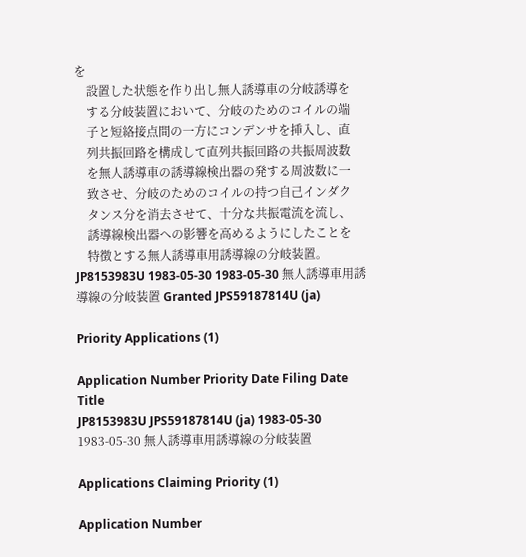を
    設置した状態を作り出し無人誘導車の分岐誘導を
    する分岐装置において、分岐のためのコイルの端
    子と短絡接点間の一方にコンデンサを挿入し、直
    列共振回路を構成して直列共振回路の共振周波数
    を無人誘導車の誘導線検出器の発する周波数に一
    致させ、分岐のためのコイルの持つ自己インダク
    タンス分を消去させて、十分な共振電流を流し、
    誘導線検出器への影響を高めるようにしたことを
    特徴とする無人誘導車用誘導線の分岐装置。
JP8153983U 1983-05-30 1983-05-30 無人誘導車用誘導線の分岐装置 Granted JPS59187814U (ja)

Priority Applications (1)

Application Number Priority Date Filing Date Title
JP8153983U JPS59187814U (ja) 1983-05-30 1983-05-30 無人誘導車用誘導線の分岐装置

Applications Claiming Priority (1)

Application Number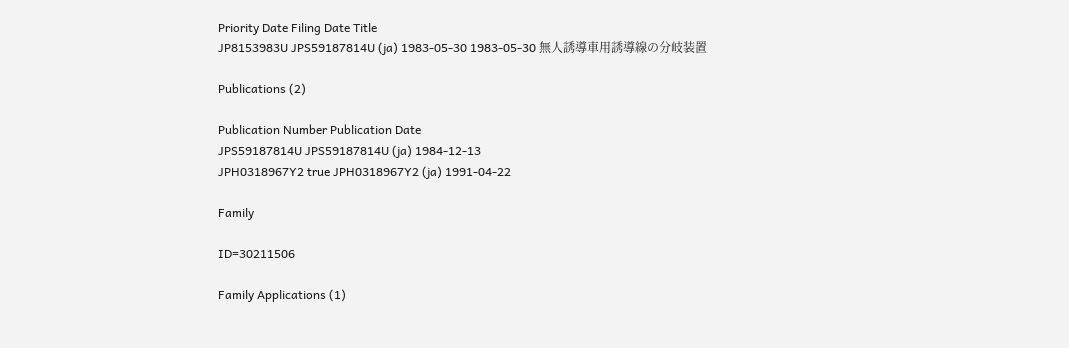Priority Date Filing Date Title
JP8153983U JPS59187814U (ja) 1983-05-30 1983-05-30 無人誘導車用誘導線の分岐装置

Publications (2)

Publication Number Publication Date
JPS59187814U JPS59187814U (ja) 1984-12-13
JPH0318967Y2 true JPH0318967Y2 (ja) 1991-04-22

Family

ID=30211506

Family Applications (1)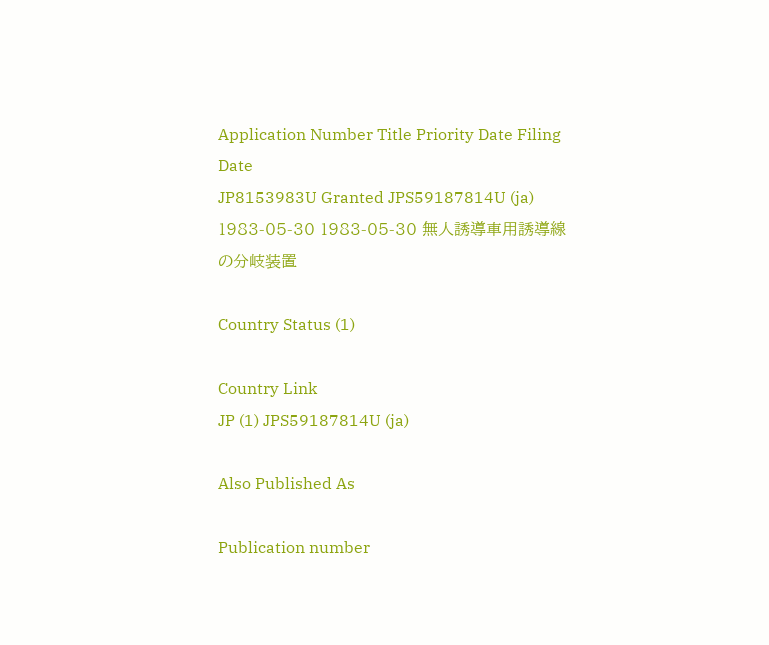Application Number Title Priority Date Filing Date
JP8153983U Granted JPS59187814U (ja) 1983-05-30 1983-05-30 無人誘導車用誘導線の分岐装置

Country Status (1)

Country Link
JP (1) JPS59187814U (ja)

Also Published As

Publication number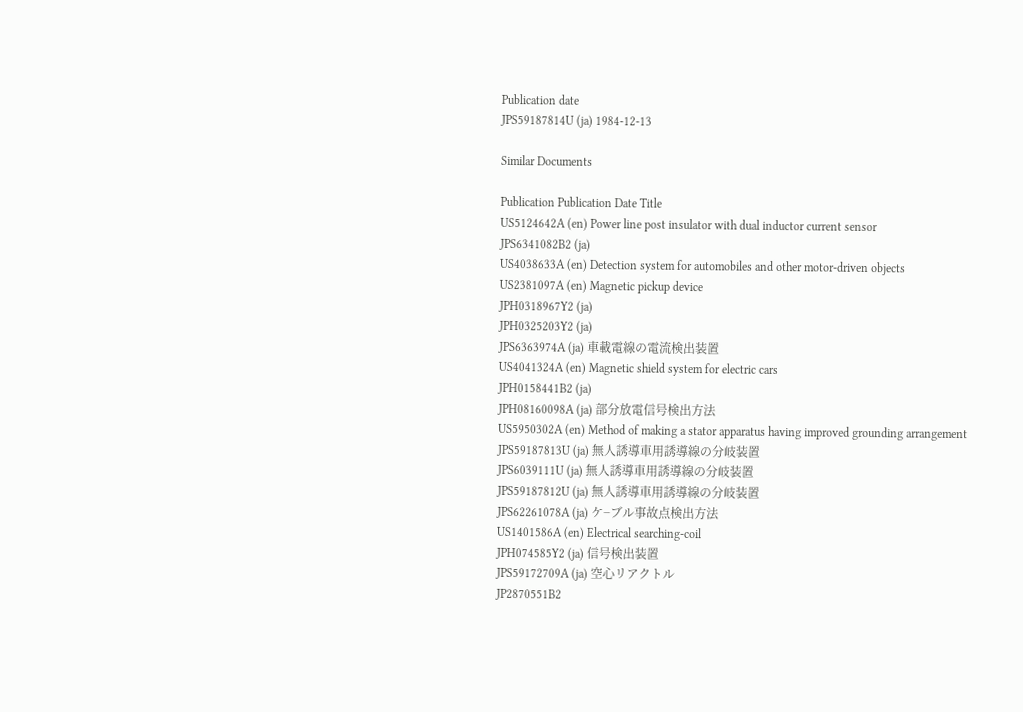Publication date
JPS59187814U (ja) 1984-12-13

Similar Documents

Publication Publication Date Title
US5124642A (en) Power line post insulator with dual inductor current sensor
JPS6341082B2 (ja)
US4038633A (en) Detection system for automobiles and other motor-driven objects
US2381097A (en) Magnetic pickup device
JPH0318967Y2 (ja)
JPH0325203Y2 (ja)
JPS6363974A (ja) 車載電線の電流検出装置
US4041324A (en) Magnetic shield system for electric cars
JPH0158441B2 (ja)
JPH08160098A (ja) 部分放電信号検出方法
US5950302A (en) Method of making a stator apparatus having improved grounding arrangement
JPS59187813U (ja) 無人誘導車用誘導線の分岐装置
JPS6039111U (ja) 無人誘導車用誘導線の分岐装置
JPS59187812U (ja) 無人誘導車用誘導線の分岐装置
JPS62261078A (ja) ケ−ブル事故点検出方法
US1401586A (en) Electrical searching-coil
JPH074585Y2 (ja) 信号検出装置
JPS59172709A (ja) 空心リアクトル
JP2870551B2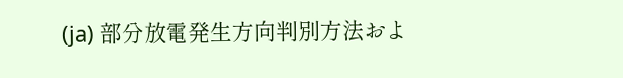(ja) 部分放電発生方向判別方法およ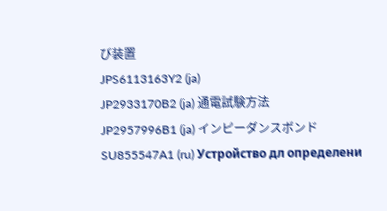び装置
JPS6113163Y2 (ja)
JP2933170B2 (ja) 通電試験方法
JP2957996B1 (ja) インピーダンスボンド
SU855547A1 (ru) Устройство дл определени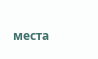места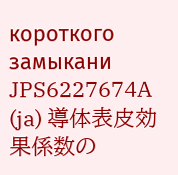короткого замыкани
JPS6227674A (ja) 導体表皮効果係数の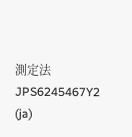測定法
JPS6245467Y2 (ja)